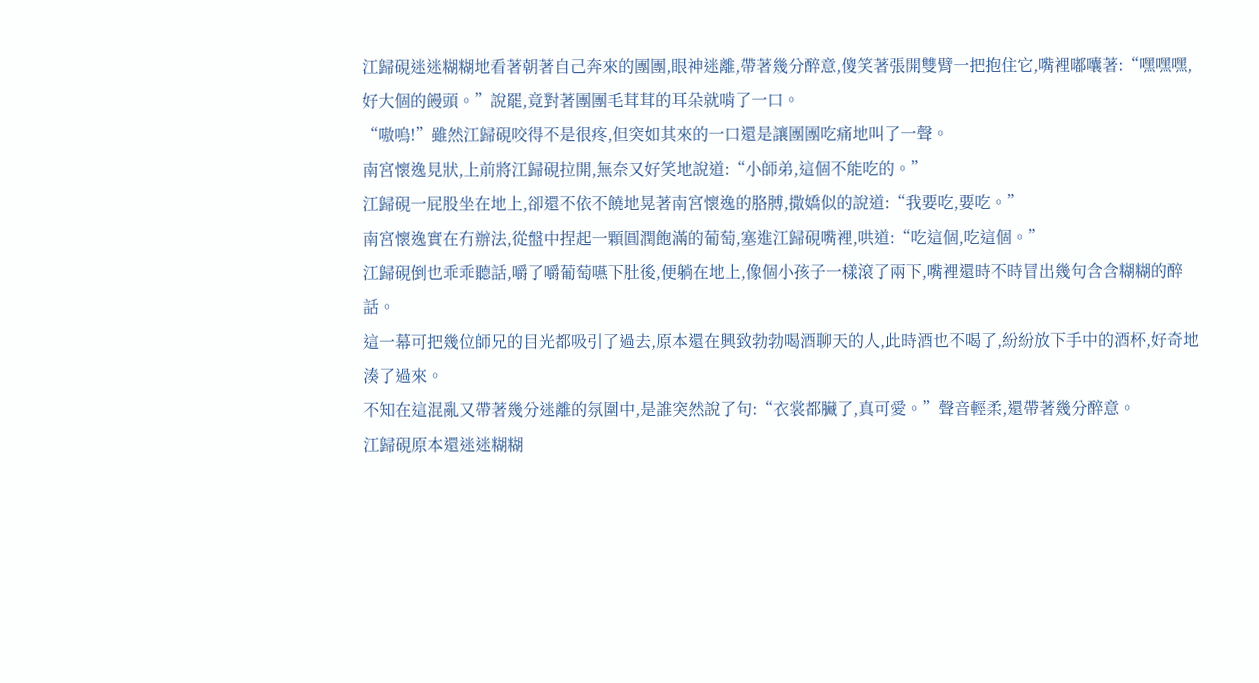江歸硯迷迷糊糊地看著朝著自己奔來的團團,眼神迷離,帶著幾分醉意,傻笑著張開雙臂一把抱住它,嘴裡嘟囔著:“嘿嘿嘿,好大個的饅頭。”說罷,竟對著團團毛茸茸的耳朵就啃了一口。
“嗷嗚!”雖然江歸硯咬得不是很疼,但突如其來的一口還是讓團團吃痛地叫了一聲。
南宮懷逸見狀,上前將江歸硯拉開,無奈又好笑地說道:“小師弟,這個不能吃的。”
江歸硯一屁股坐在地上,卻還不依不饒地晃著南宮懷逸的胳膊,撒嬌似的說道:“我要吃,要吃。”
南宮懷逸實在冇辦法,從盤中捏起一顆圓潤飽滿的葡萄,塞進江歸硯嘴裡,哄道:“吃這個,吃這個。”
江歸硯倒也乖乖聽話,嚼了嚼葡萄嚥下肚後,便躺在地上,像個小孩子一樣滾了兩下,嘴裡還時不時冒出幾句含含糊糊的醉話。
這一幕可把幾位師兄的目光都吸引了過去,原本還在興致勃勃喝酒聊天的人,此時酒也不喝了,紛紛放下手中的酒杯,好奇地湊了過來。
不知在這混亂又帶著幾分迷離的氛圍中,是誰突然說了句:“衣裳都臟了,真可愛。”聲音輕柔,還帶著幾分醉意。
江歸硯原本還迷迷糊糊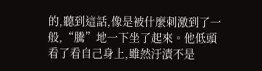的,聽到這話,像是被什麼刺激到了一般,“騰”地一下坐了起來。他低頭看了看自己身上,雖然汙漬不是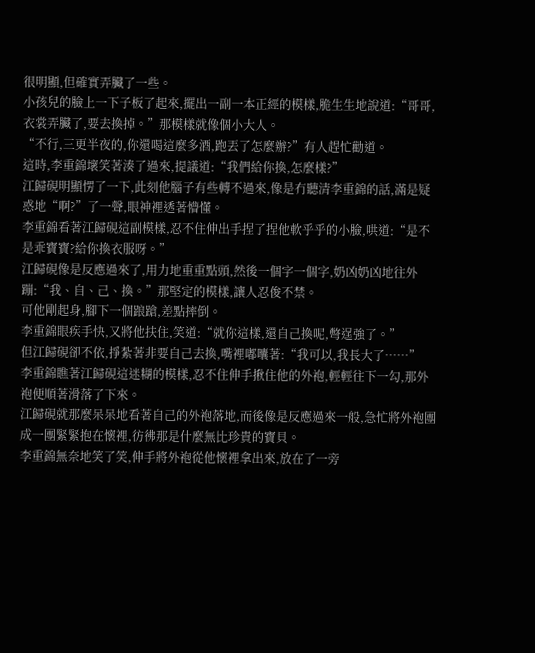很明顯,但確實弄臟了一些。
小孩兒的臉上一下子板了起來,擺出一副一本正經的模樣,脆生生地說道:“哥哥,衣裳弄臟了,要去換掉。”那模樣就像個小大人。
“不行,三更半夜的,你還喝這麼多酒,跑丟了怎麼辦?”有人趕忙勸道。
這時,李重錦壞笑著湊了過來,提議道:“我們給你換,怎麼樣?”
江歸硯明顯愣了一下,此刻他腦子有些轉不過來,像是冇聽清李重錦的話,滿是疑惑地“啊?”了一聲,眼神裡透著懵懂。
李重錦看著江歸硯這副模樣,忍不住伸出手捏了捏他軟乎乎的小臉,哄道:“是不是乖寶寶?給你換衣服呀。”
江歸硯像是反應過來了,用力地重重點頭,然後一個字一個字,奶凶奶凶地往外蹦:“我、自、己、換。”那堅定的模樣,讓人忍俊不禁。
可他剛起身,腳下一個踉蹌,差點摔倒。
李重錦眼疾手快,又將他扶住,笑道:“就你這樣,還自己換呢,彆逞強了。”
但江歸硯卻不依,掙紮著非要自己去換,嘴裡嘟囔著:“我可以,我長大了……”
李重錦瞧著江歸硯這迷糊的模樣,忍不住伸手揪住他的外袍,輕輕往下一勾,那外袍便順著滑落了下來。
江歸硯就那麼呆呆地看著自己的外袍落地,而後像是反應過來一般,急忙將外袍團成一團緊緊抱在懷裡,彷彿那是什麼無比珍貴的寶貝。
李重錦無奈地笑了笑,伸手將外袍從他懷裡拿出來,放在了一旁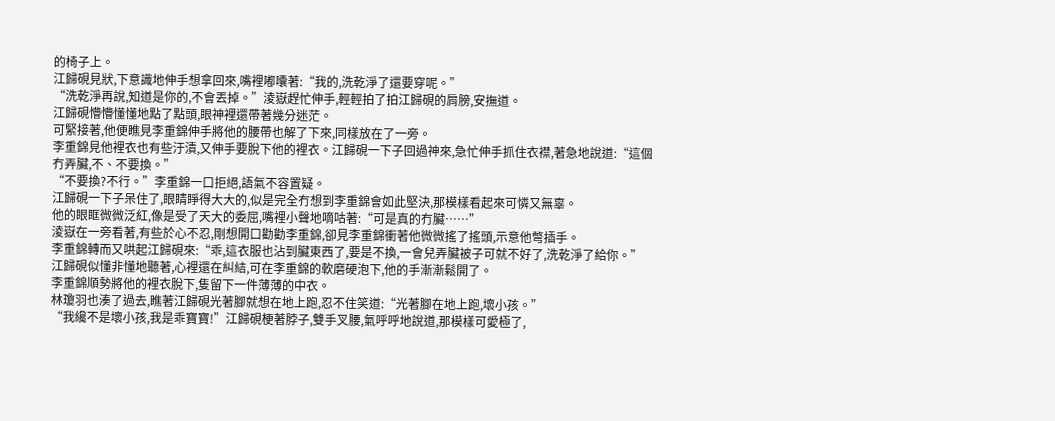的椅子上。
江歸硯見狀,下意識地伸手想拿回來,嘴裡嘟囔著:“我的,洗乾淨了還要穿呢。”
“洗乾淨再說,知道是你的,不會丟掉。”淩嶽趕忙伸手,輕輕拍了拍江歸硯的肩膀,安撫道。
江歸硯懵懵懂懂地點了點頭,眼神裡還帶著幾分迷茫。
可緊接著,他便瞧見李重錦伸手將他的腰帶也解了下來,同樣放在了一旁。
李重錦見他裡衣也有些汙漬,又伸手要脫下他的裡衣。江歸硯一下子回過神來,急忙伸手抓住衣襟,著急地說道:“這個冇弄臟,不、不要換。”
“不要換?不行。”李重錦一口拒絕,語氣不容置疑。
江歸硯一下子呆住了,眼睛睜得大大的,似是完全冇想到李重錦會如此堅決,那模樣看起來可憐又無辜。
他的眼眶微微泛紅,像是受了天大的委屈,嘴裡小聲地嘀咕著:“可是真的冇臟……”
淩嶽在一旁看著,有些於心不忍,剛想開口勸勸李重錦,卻見李重錦衝著他微微搖了搖頭,示意他彆插手。
李重錦轉而又哄起江歸硯來:“乖,這衣服也沾到臟東西了,要是不換,一會兒弄臟被子可就不好了,洗乾淨了給你。”
江歸硯似懂非懂地聽著,心裡還在糾結,可在李重錦的軟磨硬泡下,他的手漸漸鬆開了。
李重錦順勢將他的裡衣脫下,隻留下一件薄薄的中衣。
林瓊羽也湊了過去,瞧著江歸硯光著腳就想在地上跑,忍不住笑道:“光著腳在地上跑,壞小孩。”
“我纔不是壞小孩,我是乖寶寶!”江歸硯梗著脖子,雙手叉腰,氣呼呼地說道,那模樣可愛極了,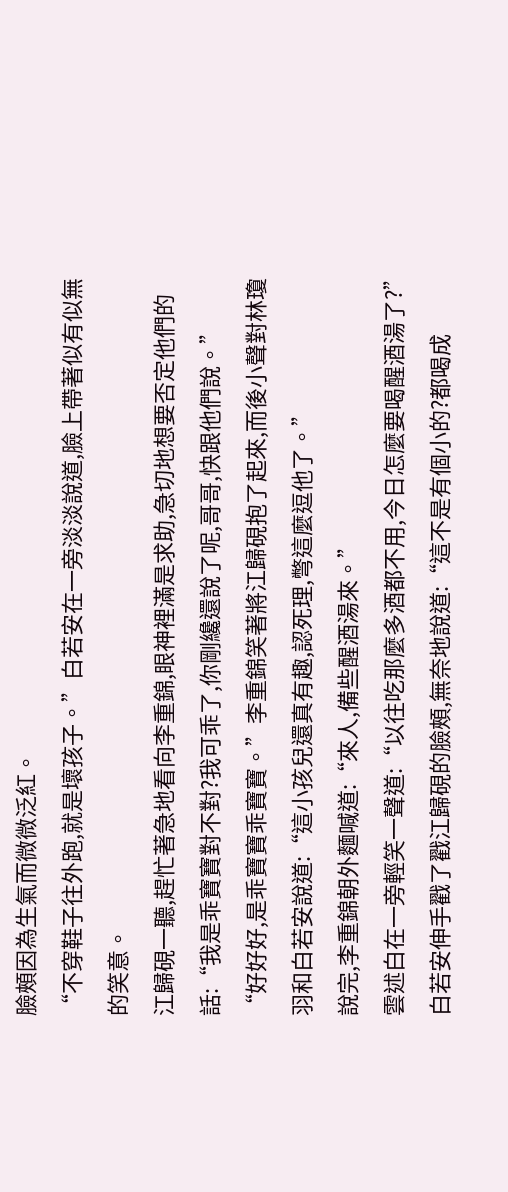臉頰因為生氣而微微泛紅。
“不穿鞋子往外跑,就是壞孩子。”白若安在一旁淡淡說道,臉上帶著似有似無的笑意。
江歸硯一聽,趕忙著急地看向李重錦,眼神裡滿是求助,急切地想要否定他們的話:“我是乖寶寶對不對?我可乖了,你剛纔還說了呢,哥哥,快跟他們說。”
“好好好,是乖寶寶乖寶寶。”李重錦笑著將江歸硯抱了起來,而後小聲對林瓊羽和白若安說道:“這小孩兒還真有趣,認死理,彆這麼逗他了。”
說完,李重錦朝外麵喊道:“來人,備些醒酒湯來。”
雲述白在一旁輕笑一聲道:“以往吃那麼多酒都不用,今日怎麼要喝醒酒湯了?”
白若安伸手戳了戳江歸硯的臉頰,無奈地說道:“這不是有個小的?都喝成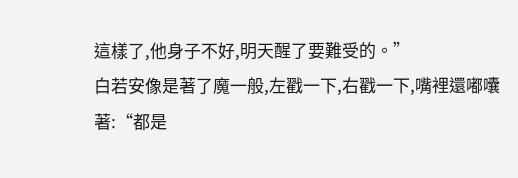這樣了,他身子不好,明天醒了要難受的。”
白若安像是著了魔一般,左戳一下,右戳一下,嘴裡還嘟囔著:“都是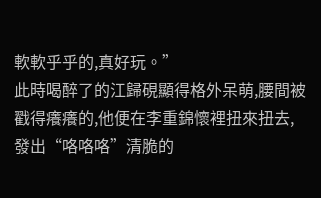軟軟乎乎的,真好玩。”
此時喝醉了的江歸硯顯得格外呆萌,腰間被戳得癢癢的,他便在李重錦懷裡扭來扭去,發出“咯咯咯”清脆的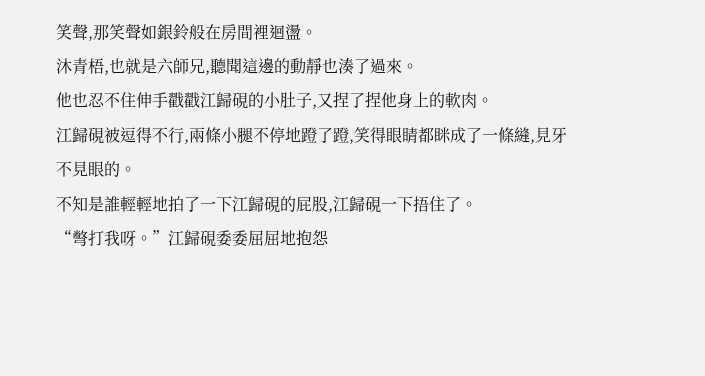笑聲,那笑聲如銀鈴般在房間裡迴盪。
沐青梧,也就是六師兄,聽聞這邊的動靜也湊了過來。
他也忍不住伸手戳戳江歸硯的小肚子,又捏了捏他身上的軟肉。
江歸硯被逗得不行,兩條小腿不停地蹬了蹬,笑得眼睛都眯成了一條縫,見牙不見眼的。
不知是誰輕輕地拍了一下江歸硯的屁股,江歸硯一下捂住了。
“彆打我呀。”江歸硯委委屈屈地抱怨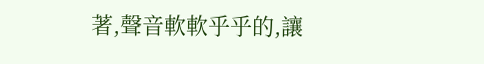著,聲音軟軟乎乎的,讓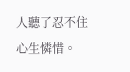人聽了忍不住心生憐惜。